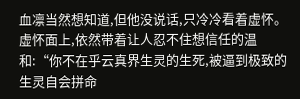血凛当然想知道,但他没说话,只冷冷看着虚怀。
虚怀面上,依然带着让人忍不住想信任的温和:“你不在乎云真界生灵的生死,被逼到极致的生灵自会拼命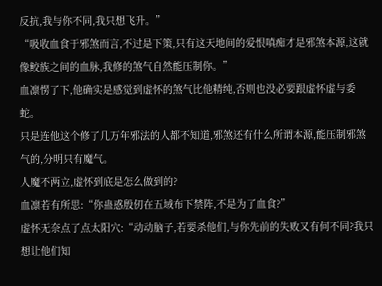反抗,我与你不同,我只想飞升。”
“吸收血食于邪煞而言,不过是下策,只有这天地间的爱恨嗔痴才是邪煞本源,这就像鲛族之间的血脉,我修的煞气自然能压制你。”
血凛愣了下,他确实是感觉到虚怀的煞气比他精纯,否则也没必要跟虚怀虚与委蛇。
只是连他这个修了几万年邪法的人都不知道,邪煞还有什么所谓本源,能压制邪煞气的,分明只有魔气。
人魔不两立,虚怀到底是怎么做到的?
血凛若有所思:“你蛊惑殷仞在五域布下禁阵,不是为了血食?”
虚怀无奈点了点太阳穴:“动动脑子,若要杀他们,与你先前的失败又有何不同?我只想让他们知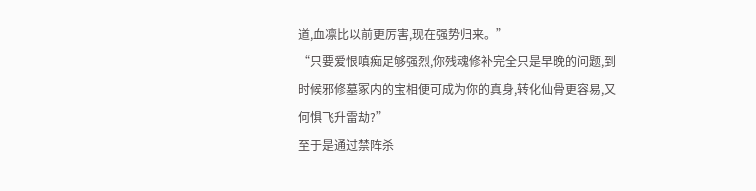道,血凛比以前更厉害,现在强势归来。”
“只要爱恨嗔痴足够强烈,你残魂修补完全只是早晚的问题,到时候邪修墓冢内的宝相便可成为你的真身,转化仙骨更容易,又何惧飞升雷劫?”
至于是通过禁阵杀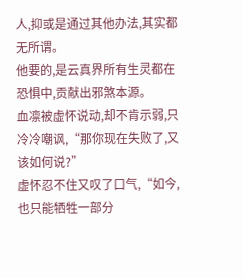人,抑或是通过其他办法,其实都无所谓。
他要的,是云真界所有生灵都在恐惧中,贡献出邪煞本源。
血凛被虚怀说动,却不肯示弱,只冷冷嘲讽,“那你现在失败了,又该如何说?”
虚怀忍不住又叹了口气,“如今,也只能牺牲一部分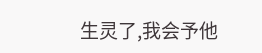生灵了,我会予他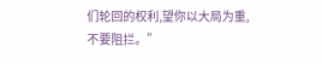们轮回的权利,望你以大局为重,不要阻拦。”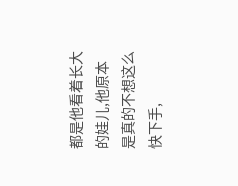都是他看着长大的娃儿,他原本是真的不想这么快下手,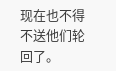现在也不得不送他们轮回了。